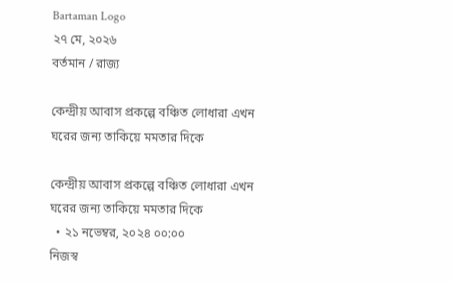Bartaman Logo
২৭ মে, ২০২৬
বর্তমান / রাজ্য

কেন্দ্রীয় আবাস প্রকল্পে বঞ্চিত লোধারা এখন ঘরের জন্য তাকিয়ে মমতার দিকে

কেন্দ্রীয় আবাস প্রকল্পে বঞ্চিত লোধারা এখন ঘরের জন্য তাকিয়ে মমতার দিকে
  • ২১ নভেম্বর, ২০২৪ ০০:০০
নিজস্ব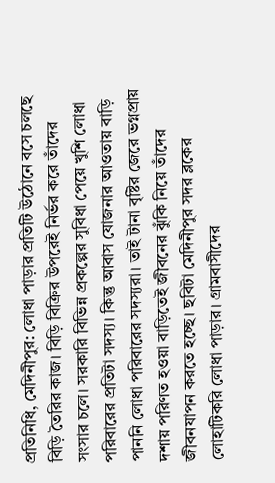প্রতিনিধি, মেদিনীপুর: লোধা পাড়ার প্রতিটি উঠোনে বসে চলছে বিড়ি তৈরির কাজ। বিড়ি বিক্রির উপরেই নির্ভর করে তাঁদের সংসার চলে। সরকারি বিভিন্ন প্রকল্পের সুবিধা পেয়ে খুশি লোধা পরিবারের প্রতিটা সদস্য। কিন্তু আবাস যোজনার আওতায় বাড়ি পাননি লোধা পরিবারের সদস্যরা। তাই টানা বৃষ্টির জেরে ভগ্নপ্রায় দশায় পরিণত হওয়া বাড়িতেই জীবনের ঝুঁকি নিয়ে তাঁদের জীবনযাপন করতে হচ্ছে। ছবিটা মেদিনীপুর সদর ব্লকের লোহাটিকরি লোধা পাড়ার। গ্রামবাসীদের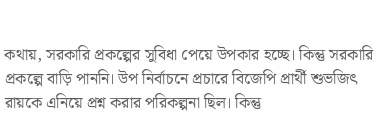কথায়, সরকারি প্রকল্পের সুবিধা পেয়ে উপকার হচ্ছে। কিন্তু সরকারি প্রকল্পে বাড়ি পাননি। উপ নির্বাচনে প্রচারে বিজেপি প্রার্থী শুভজিৎ রায়কে এনিয়ে প্রশ্ন করার পরিকল্পনা ছিল। কিন্তু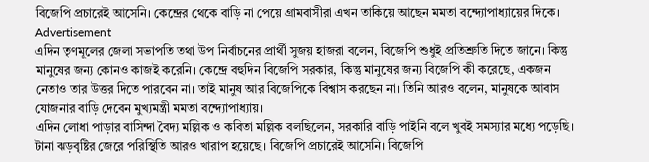বিজেপি প্রচারেই আসেনি। কেন্দ্রের থেকে বাড়ি না পেয়ে গ্রামবাসীরা এখন তাকিয়ে আছেন মমতা বন্দ্যোপাধ্যায়ের দিকে।
Advertisement
এদিন তৃণমূলের জেলা সভাপতি তথা উপ নির্বাচনের প্রার্থী সুজয় হাজরা বলেন, বিজেপি শুধুই প্রতিশ্রুতি দিতে জানে। কিন্তু মানুষের জন্য কোনও কাজই করেনি। কেন্দ্রে বহুদিন বিজেপি সরকার, কিন্তু মানুষের জন্য বিজেপি কী করেছে, একজন নেতাও তার উত্তর দিতে পারবেন না। তাই মানুষ আর বিজেপিকে বিশ্বাস করছেন না। তিনি আরও বলেন, মানুষকে আবাস যোজনার বাড়ি দেবেন মুখ্যমন্ত্রী মমতা বন্দ্যোপাধ্যায়।
এদিন লোধা পাড়ার বাসিন্দা বৈদ্য মল্লিক ও কবিতা মল্লিক বলছিলেন, সরকারি বাড়ি পাইনি বলে খুবই সমস্যার মধ্যে পড়েছি। টানা ঝড়বৃষ্টির জেরে পরিস্থিতি আরও খারাপ হয়েছে। বিজেপি প্রচারেই আসেনি। বিজেপি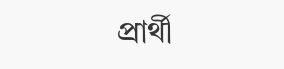প্রার্থী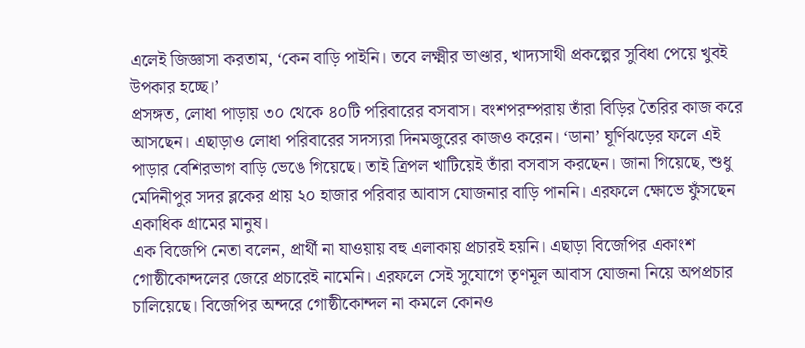এলেই জিজ্ঞাসা করতাম, ‘কেন বাড়ি পাইনি। তবে লক্ষ্মীর ভাণ্ডার, খাদ্যসাথী প্রকল্পের সুবিধা পেয়ে খুবই উপকার হচ্ছে।’
প্রসঙ্গত, লোধা পাড়ায় ৩০ থেকে ৪০টি পরিবারের বসবাস। বংশপরম্পরায় তাঁরা বিড়ির তৈরির কাজ করে আসছেন। এছাড়াও লোধা পরিবারের সদস্যরা দিনমজুরের কাজও করেন। ‘ডানা’ ঘূর্ণিঝড়ের ফলে এই পাড়ার বেশিরভাগ বাড়ি ভেঙে গিয়েছে। তাই ত্রিপল খাটিয়েই তাঁরা বসবাস করছেন। জানা গিয়েছে, শুধু মেদিনীপুর সদর ব্লকের প্রায় ২০ হাজার পরিবার আবাস যোজনার বাড়ি পাননি। এরফলে ক্ষোভে ফুঁসছেন একাধিক গ্রামের মানুষ।
এক বিজেপি নেতা বলেন, প্রার্থী না যাওয়ায় বহু এলাকায় প্রচারই হয়নি। এছাড়া বিজেপির একাংশ গোষ্ঠীকোন্দলের জেরে প্রচারেই নামেনি। এরফলে সেই সুযোগে তৃণমূল আবাস যোজনা নিয়ে অপপ্রচার চালিয়েছে। বিজেপির অন্দরে গোষ্ঠীকোন্দল না কমলে কোনও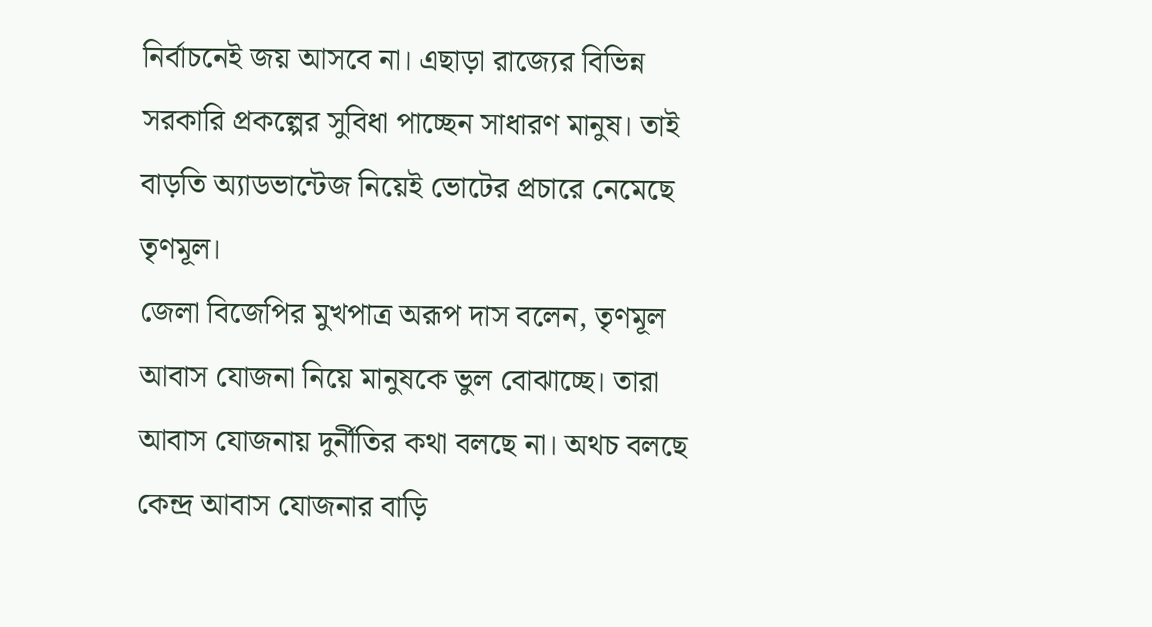নির্বাচনেই জয় আসবে না। এছাড়া রাজ্যের বিভিন্ন সরকারি প্রকল্পের সুবিধা পাচ্ছেন সাধারণ মানুষ। তাই বাড়তি অ্যাডভান্টেজ নিয়েই ভোটের প্রচারে নেমেছে তৃণমূল।
জেলা বিজেপির মুখপাত্র অরূপ দাস বলেন, তৃণমূল আবাস যোজনা নিয়ে মানুষকে ভুল বোঝাচ্ছে। তারা আবাস যোজনায় দুর্নীতির কথা বলছে না। অথচ বলছে কেন্দ্র আবাস যোজনার বাড়ি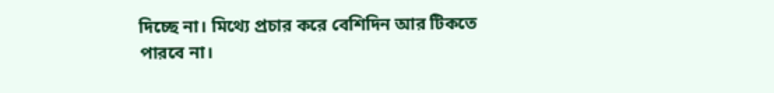দিচ্ছে না। মিথ্যে প্রচার করে বেশিদিন আর টিকতে পারবে না।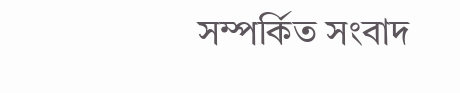সম্পর্কিত সংবাদ